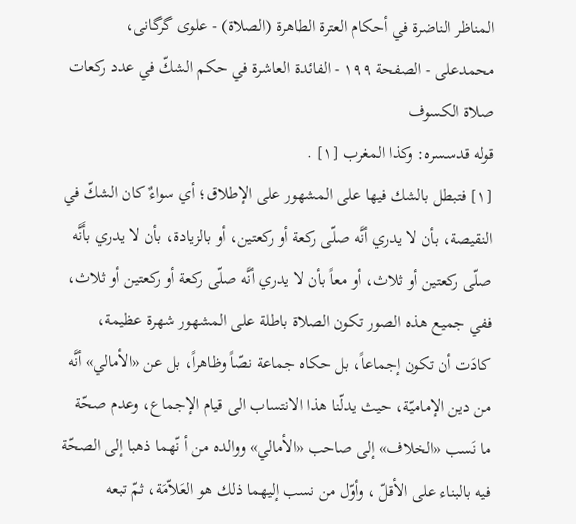المناظر الناضرة في أحکام العترة الطاهرة (الصلاة) - علوی گرگانی، محمدعلی - الصفحة ١٩٩ - الفائدة العاشرة في حكم الشكّ في عدد ركعات صلاة الكسوف
قوله قدسسره: وكذا المغرب [١] .
[١] فتبطل بالشك فيها على المشهور على الإطلاق؛ أي سواءٌ كان الشكّ في النقيصة، بأن لا يدري أنَّه صلّى ركعة أو ركعتين، أو بالزيادة، بأن لا يدري بأَنَّه صلّى ركعتين أو ثلاث، أو معاً بأن لا يدري أنَّه صلّى ركعة أو ركعتين أو ثلاث، ففي جميع هذه الصور تكون الصلاة باطلة على المشهور شهرة عظيمة، كادَت أن تكون إجماعاً، بل حكاه جماعة نصّاً وظاهراً، بل عن «الأمالي» أنَّه من دين الإماميّة، حيث يدلّنا هذا الانتساب الى قيام الإجماع، وعدم صحّة ما نَسب «الخلاف» إلى صاحب «الأمالي» ووالده من أ نّهما ذهبا إلى الصحّة فيه بالبناء على الأقلّ ، وأوّل من نسب إليهما ذلك هو العَلاّمَة، ثمّ تبعه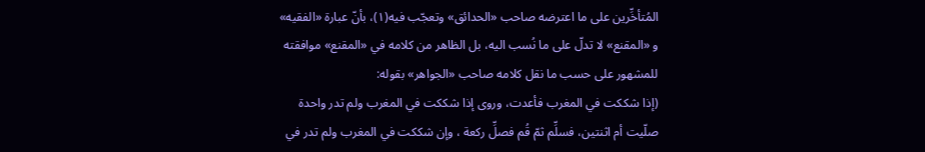المُتأخِّرين على ما اعترضه صاحب «الحدائق» وتعجّب فيه(١)، بأنّ عبارة «الفقيه» و «المقنع» لا تدلّ على ما نُسب اليه، بل الظاهر من كلامه في «المقنع» موافقته للمشهور على حسب ما نقل كلامه صاحب «الجواهر» بقوله:
(إذا شككت في المغرب فأعدت، وروى إذا شككت في المغرب ولم تدر واحدة صلّيت أم اثنتين، فسلِّم ثمّ قُم فصلِّ ركعة ، وإن شككت في المغرب ولم تدر في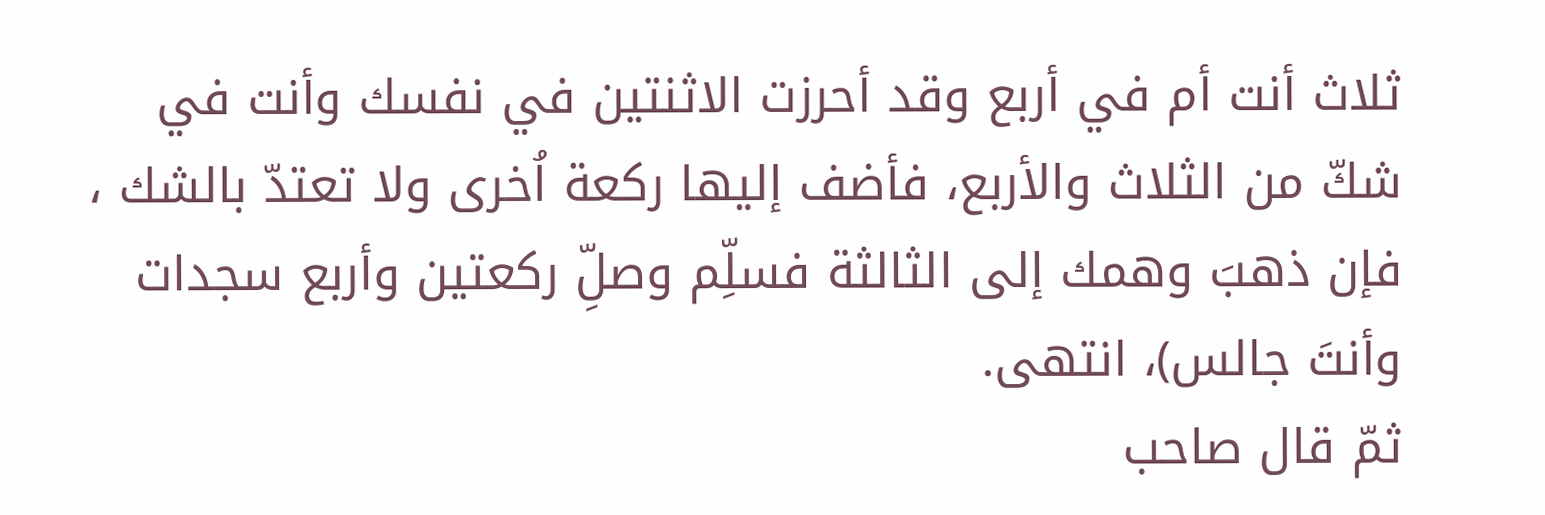ثلاث أنت أم في أربع وقد أحرزت الاثنتين في نفسك وأنت في شكّ من الثلاث والأربع، فأضف إليها ركعة اُخرى ولا تعتدّ بالشك ، فإن ذهبَ وهمك إلى الثالثة فسلِّم وصلِّ ركعتين وأربع سجدات وأنتَ جالس)، انتهى.
ثمّ قال صاحب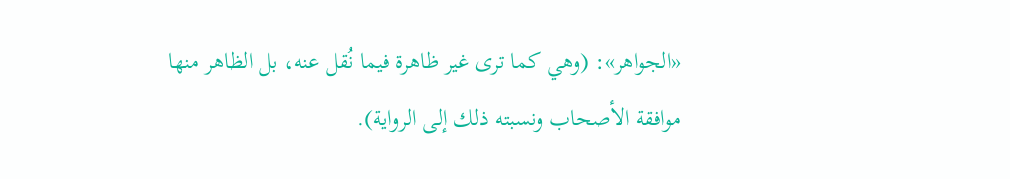«الجواهر»: (وهي كما ترى غير ظاهرة فيما نُقل عنه، بل الظاهر منها موافقة الأصحاب ونسبته ذلك إلى الرواية).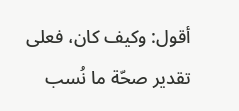أقول: وكيف كان، فعلى تقدير صحّة ما نُسب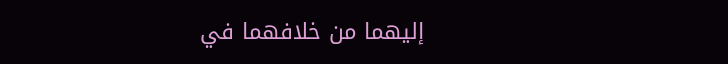إليهما من خلافهما في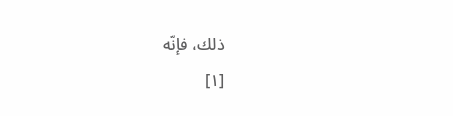ذلك، فإنّه
[١]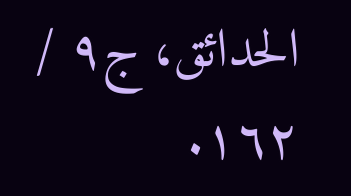الحدائق، ج٩ / ١٦٢.